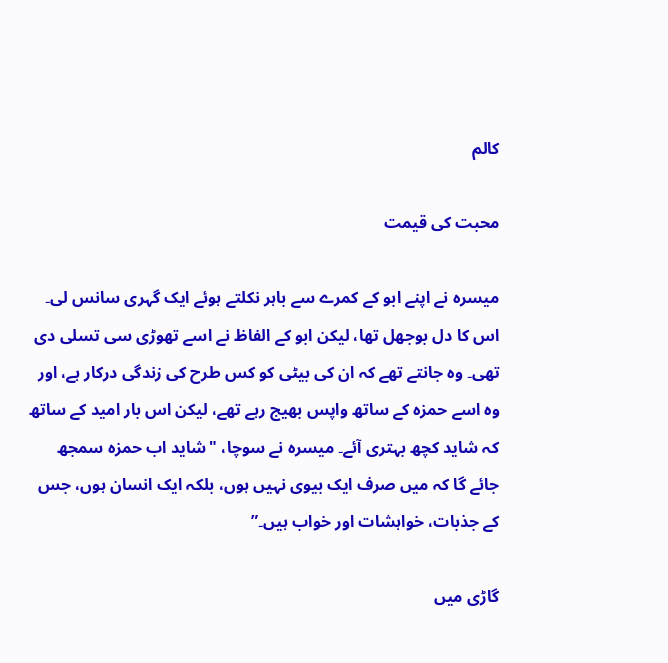کالم

محبت کی قیمت

میسرہ نے اپنے ابو کے کمرے سے باہر نکلتے ہوئے ایک گہری سانس لی۔ اس کا دل بوجھل تھا، لیکن ابو کے الفاظ نے اسے تھوڑی سی تسلی دی تھی۔ وہ جانتے تھے کہ ان کی بیٹی کو کس طرح کی زندگی درکار ہے، اور وہ اسے حمزہ کے ساتھ واپس بھیج رہے تھے، لیکن اس بار امید کے ساتھ کہ شاید کچھ بہتری آئے۔ میسرہ نے سوچا، "شاید اب حمزہ سمجھ جائے گا کہ میں صرف ایک بیوی نہیں ہوں، بلکہ ایک انسان ہوں، جس کے جذبات، خواہشات اور خواب ہیں۔”

گاڑی میں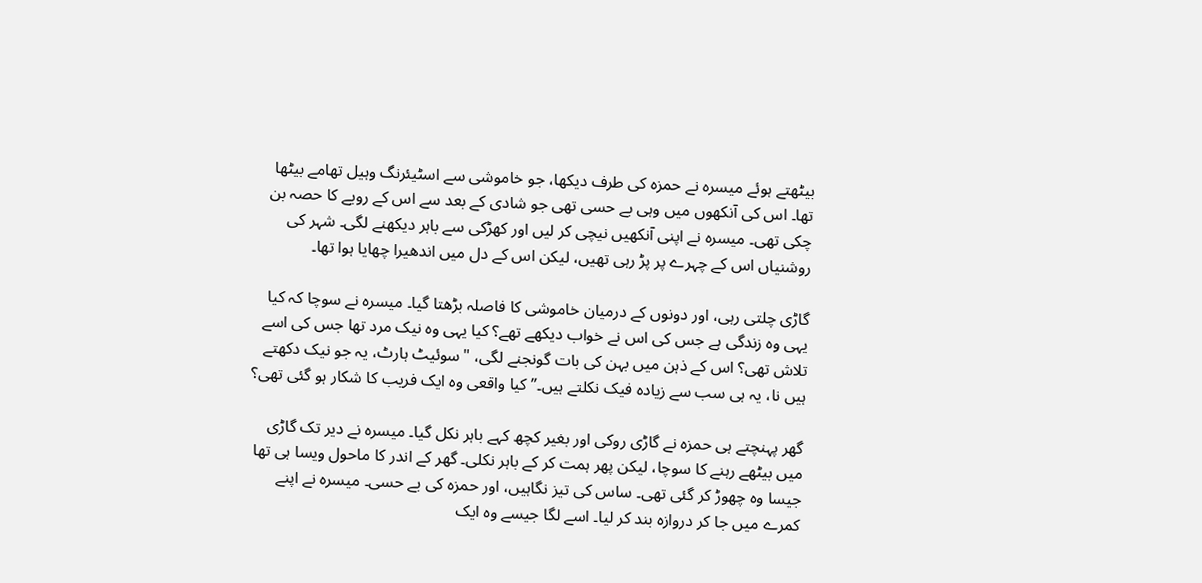بیٹھتے ہوئے میسرہ نے حمزہ کی طرف دیکھا، جو خاموشی سے اسٹیئرنگ وہیل تھامے بیٹھا تھا۔ اس کی آنکھوں میں وہی بے حسی تھی جو شادی کے بعد سے اس کے رویے کا حصہ بن چکی تھی۔ میسرہ نے اپنی آنکھیں نیچی کر لیں اور کھڑکی سے باہر دیکھنے لگی۔ شہر کی روشنیاں اس کے چہرے پر پڑ رہی تھیں، لیکن اس کے دل میں اندھیرا چھایا ہوا تھا۔

گاڑی چلتی رہی، اور دونوں کے درمیان خاموشی کا فاصلہ بڑھتا گیا۔ میسرہ نے سوچا کہ کیا یہی وہ زندگی ہے جس کی اس نے خواب دیکھے تھے؟ کیا یہی وہ نیک مرد تھا جس کی اسے تلاش تھی؟ اس کے ذہن میں بہن کی بات گونجنے لگی، "سوئیٹ ہارٹ، یہ جو نیک دکھتے ہیں نا، یہ ہی سب سے زیادہ فیک نکلتے ہیں۔” کیا واقعی وہ ایک فریب کا شکار ہو گئی تھی؟

گھر پہنچتے ہی حمزہ نے گاڑی روکی اور بغیر کچھ کہے باہر نکل گیا۔ میسرہ نے دیر تک گاڑی میں بیٹھے رہنے کا سوچا، لیکن پھر ہمت کر کے باہر نکلی۔ گھر کے اندر کا ماحول ویسا ہی تھا جیسا وہ چھوڑ کر گئی تھی۔ ساس کی تیز نگاہیں، اور حمزہ کی بے حسی۔ میسرہ نے اپنے کمرے میں جا کر دروازہ بند کر لیا۔ اسے لگا جیسے وہ ایک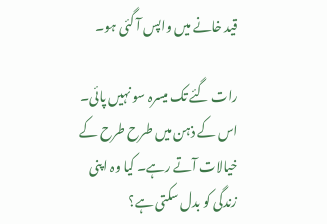قید خانے میں واپس آ گئی ہو۔

رات گئے تک میسرہ سو نہیں پائی۔ اس کے ذہن میں طرح طرح کے خیالات آتے رہے۔ کیا وہ اپنی زندگی کو بدل سکتی ہے؟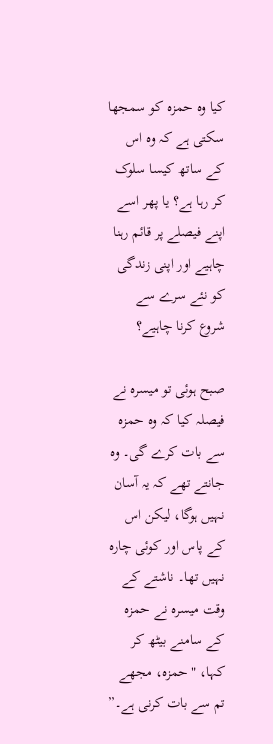کیا وہ حمزہ کو سمجھا سکتی ہے کہ وہ اس کے ساتھ کیسا سلوک کر رہا ہے؟ یا پھر اسے اپنے فیصلے پر قائم رہنا چاہیے اور اپنی زندگی کو نئے سرے سے شروع کرنا چاہیے؟

صبح ہوئی تو میسرہ نے فیصلہ کیا کہ وہ حمزہ سے بات کرے گی۔ وہ جانتے تھے کہ یہ آسان نہیں ہوگا، لیکن اس کے پاس اور کوئی چارہ نہیں تھا۔ ناشتے کے وقت میسرہ نے حمزہ کے سامنے بیٹھ کر کہا، "حمزہ، مجھے تم سے بات کرنی ہے۔”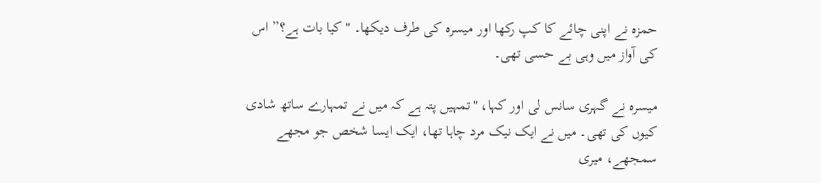حمزہ نے اپنی چائے کا کپ رکھا اور میسرہ کی طرف دیکھا۔ "کیا بات ہے؟” اس کی آواز میں وہی بے حسی تھی۔

میسرہ نے گہری سانس لی اور کہا، "تمہیں پتہ ہے کہ میں نے تمہارے ساتھ شادی کیوں کی تھی۔ میں نے ایک نیک مرد چاہا تھا، ایک ایسا شخص جو مجھے سمجھے، میری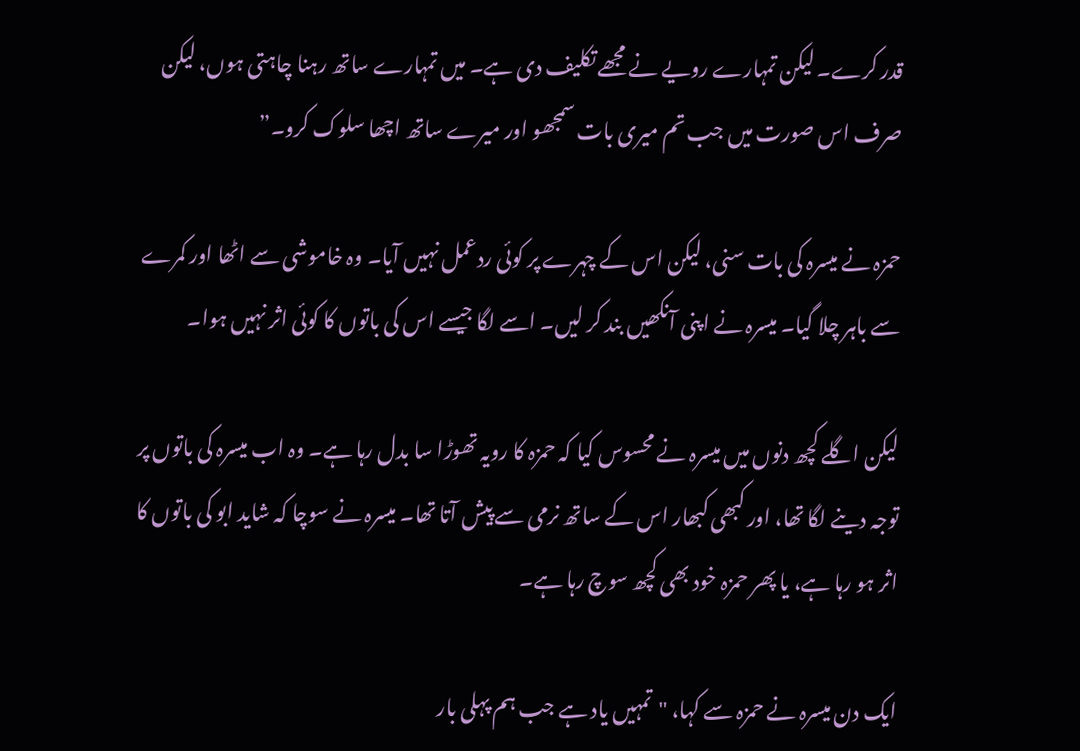قدر کرے۔ لیکن تمہارے رویے نے مجھے تکلیف دی ہے۔ میں تمہارے ساتھ رہنا چاہتی ہوں، لیکن صرف اس صورت میں جب تم میری بات سمجھو اور میرے ساتھ اچھا سلوک کرو۔”

حمزہ نے میسرہ کی بات سنی، لیکن اس کے چہرے پر کوئی ردعمل نہیں آیا۔ وہ خاموشی سے اٹھا اور کمرے سے باہر چلا گیا۔ میسرہ نے اپنی آنکھیں بند کر لیں۔ اسے لگا جیسے اس کی باتوں کا کوئی اثر نہیں ہوا۔

لیکن اگلے کچھ دنوں میں میسرہ نے محسوس کیا کہ حمزہ کا رویہ تھوڑا سا بدل رہا ہے۔ وہ اب میسرہ کی باتوں پر توجہ دینے لگا تھا، اور کبھی کبھار اس کے ساتھ نرمی سے پیش آتا تھا۔ میسرہ نے سوچا کہ شاید ابو کی باتوں کا اثر ہو رہا ہے، یا پھر حمزہ خود بھی کچھ سوچ رہا ہے۔

ایک دن میسرہ نے حمزہ سے کہا، "تمہیں یاد ہے جب ہم پہلی بار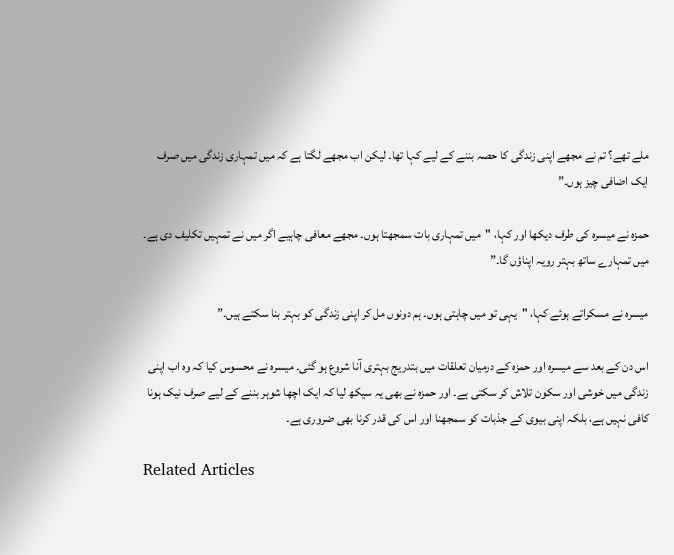ملے تھے؟ تم نے مجھے اپنی زندگی کا حصہ بننے کے لیے کہا تھا۔ لیکن اب مجھے لگتا ہے کہ میں تمہاری زندگی میں صرف ایک اضافی چیز ہوں۔”

حمزہ نے میسرہ کی طرف دیکھا اور کہا، "میں تمہاری بات سمجھتا ہوں۔ مجھے معافی چاہیے اگر میں نے تمہیں تکلیف دی ہے۔ میں تمہارے ساتھ بہتر رویہ اپناؤں گا۔”

میسرہ نے مسکراتے ہوئے کہا، "یہی تو میں چاہتی ہوں۔ ہم دونوں مل کر اپنی زندگی کو بہتر بنا سکتے ہیں۔”

اس دن کے بعد سے میسرہ اور حمزہ کے درمیان تعلقات میں بتدریج بہتری آنا شروع ہو گئی۔ میسرہ نے محسوس کیا کہ وہ اب اپنی زندگی میں خوشی اور سکون تلاش کر سکتی ہے۔ اور حمزہ نے بھی یہ سیکھ لیا کہ ایک اچھا شوہر بننے کے لیے صرف نیک ہونا کافی نہیں ہے، بلکہ اپنی بیوی کے جذبات کو سمجھنا اور اس کی قدر کرنا بھی ضروری ہے۔

Related Articles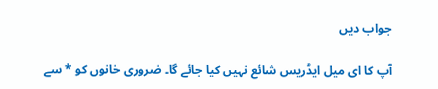جواب دیں

آپ کا ای میل ایڈریس شائع نہیں کیا جائے گا۔ ضروری خانوں کو * سے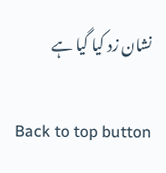نشان زد کیا گیا ہے

Back to top button